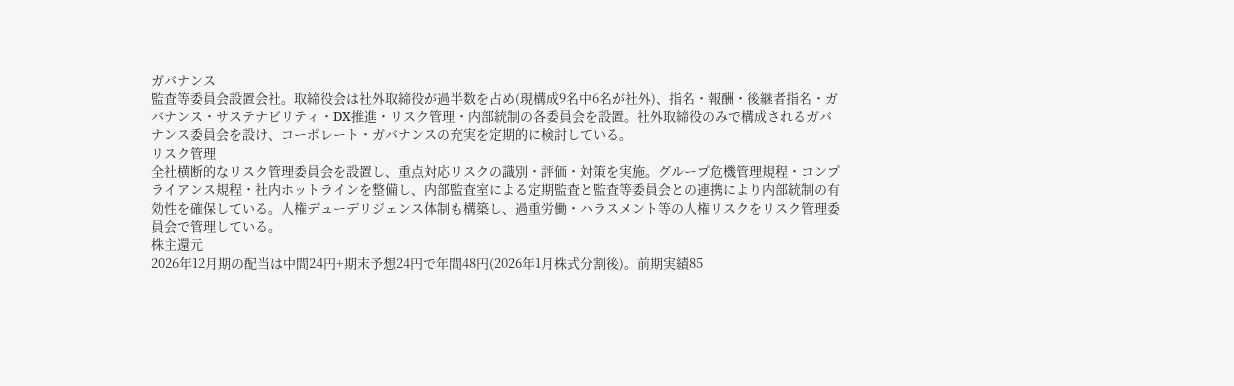ガバナンス
監査等委員会設置会社。取締役会は社外取締役が過半数を占め(現構成9名中6名が社外)、指名・報酬・後継者指名・ガバナンス・サステナビリティ・DX推進・リスク管理・内部統制の各委員会を設置。社外取締役のみで構成されるガバナンス委員会を設け、コーポレート・ガバナンスの充実を定期的に検討している。
リスク管理
全社横断的なリスク管理委員会を設置し、重点対応リスクの識別・評価・対策を実施。グループ危機管理規程・コンプライアンス規程・社内ホットラインを整備し、内部監査室による定期監査と監査等委員会との連携により内部統制の有効性を確保している。人権デューデリジェンス体制も構築し、過重労働・ハラスメント等の人権リスクをリスク管理委員会で管理している。
株主還元
2026年12月期の配当は中間24円+期末予想24円で年間48円(2026年1月株式分割後)。前期実績85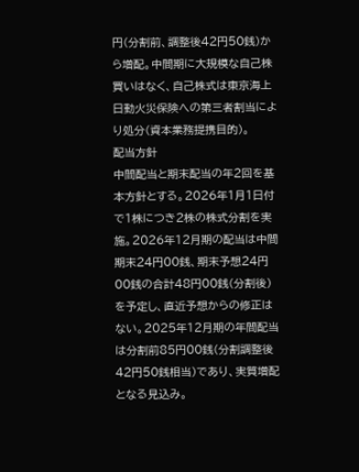円(分割前、調整後42円50銭)から増配。中間期に大規模な自己株買いはなく、自己株式は東京海上日動火災保険への第三者割当により処分(資本業務提携目的)。
配当方針
中間配当と期末配当の年2回を基本方針とする。2026年1月1日付で1株につき2株の株式分割を実施。2026年12月期の配当は中間期末24円00銭、期末予想24円00銭の合計48円00銭(分割後)を予定し、直近予想からの修正はない。2025年12月期の年間配当は分割前85円00銭(分割調整後42円50銭相当)であり、実質増配となる見込み。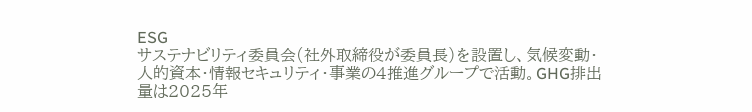ESG
サステナビリティ委員会(社外取締役が委員長)を設置し、気候変動・人的資本・情報セキュリティ・事業の4推進グループで活動。GHG排出量は2025年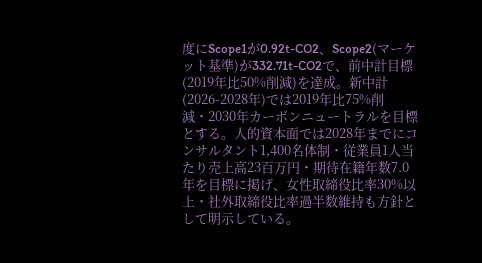度にScope1が0.92t-CO2、Scope2(マーケット基準)が332.71t-CO2で、前中計目標(2019年比50%削減)を達成。新中計(2026-2028年)では2019年比75%削減・2030年カーボンニュートラルを目標とする。人的資本面では2028年までにコンサルタント1,400名体制・従業員1人当たり売上高23百万円・期待在籍年数7.0年を目標に掲げ、女性取締役比率30%以上・社外取締役比率過半数維持も方針として明示している。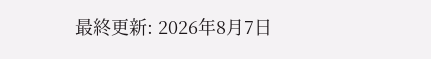最終更新: 2026年8月7日